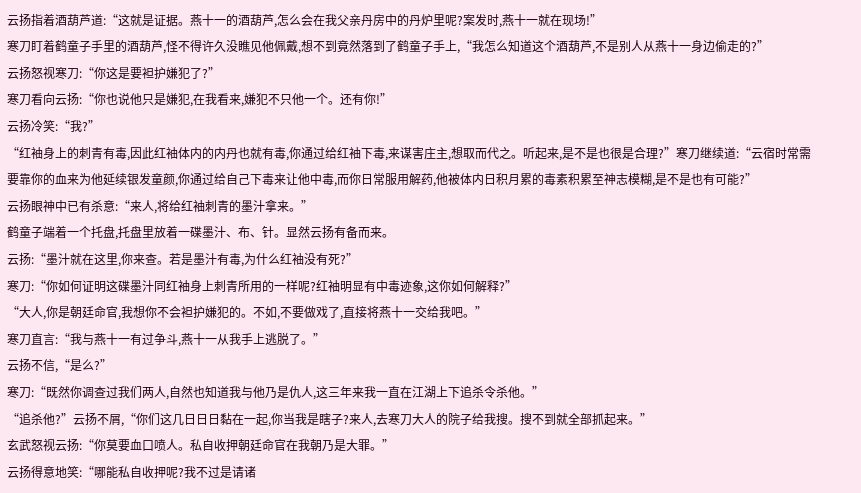云扬指着酒葫芦道:“这就是证据。燕十一的酒葫芦,怎么会在我父亲丹房中的丹炉里呢?案发时,燕十一就在现场!”
寒刀盯着鹤童子手里的酒葫芦,怪不得许久没瞧见他佩戴,想不到竟然落到了鹤童子手上,“我怎么知道这个酒葫芦,不是别人从燕十一身边偷走的?”
云扬怒视寒刀:“你这是要袒护嫌犯了?”
寒刀看向云扬:“你也说他只是嫌犯,在我看来,嫌犯不只他一个。还有你!”
云扬冷笑:“我?”
“红袖身上的刺青有毒,因此红袖体内的内丹也就有毒,你通过给红袖下毒,来谋害庄主,想取而代之。听起来,是不是也很是合理?”寒刀继续道:“云宿时常需要靠你的血来为他延续银发童颜,你通过给自己下毒来让他中毒,而你日常服用解药,他被体内日积月累的毒素积累至神志模糊,是不是也有可能?”
云扬眼神中已有杀意:“来人,将给红袖刺青的墨汁拿来。”
鹤童子端着一个托盘,托盘里放着一碟墨汁、布、针。显然云扬有备而来。
云扬:“墨汁就在这里,你来查。若是墨汁有毒,为什么红袖没有死?”
寒刀:“你如何证明这碟墨汁同红袖身上刺青所用的一样呢?红袖明显有中毒迹象,这你如何解释?”
“大人,你是朝廷命官,我想你不会袒护嫌犯的。不如,不要做戏了,直接将燕十一交给我吧。”
寒刀直言:“我与燕十一有过争斗,燕十一从我手上逃脱了。”
云扬不信,“是么?”
寒刀:“既然你调查过我们两人,自然也知道我与他乃是仇人,这三年来我一直在江湖上下追杀令杀他。”
“追杀他?”云扬不屑,“你们这几日日日黏在一起,你当我是瞎子?来人,去寒刀大人的院子给我搜。搜不到就全部抓起来。”
玄武怒视云扬:“你莫要血口喷人。私自收押朝廷命官在我朝乃是大罪。”
云扬得意地笑:“哪能私自收押呢?我不过是请诸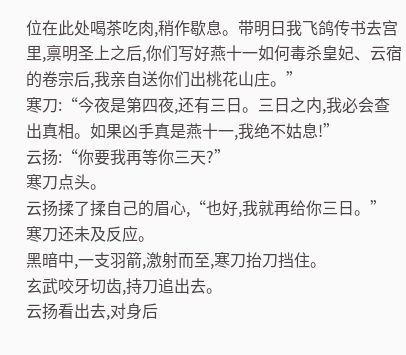位在此处喝茶吃肉,稍作歇息。带明日我飞鸽传书去宫里,禀明圣上之后,你们写好燕十一如何毒杀皇妃、云宿的卷宗后,我亲自送你们出桃花山庄。”
寒刀:“今夜是第四夜,还有三日。三日之内,我必会查出真相。如果凶手真是燕十一,我绝不姑息!”
云扬:“你要我再等你三天?”
寒刀点头。
云扬揉了揉自己的眉心,“也好,我就再给你三日。”
寒刀还未及反应。
黑暗中,一支羽箭,激射而至,寒刀抬刀挡住。
玄武咬牙切齿,持刀追出去。
云扬看出去,对身后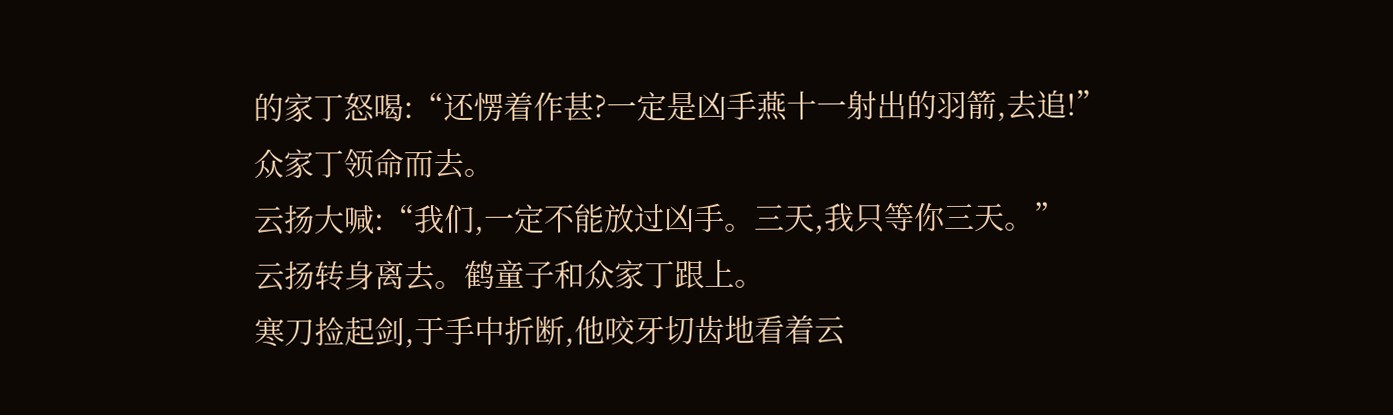的家丁怒喝:“还愣着作甚?一定是凶手燕十一射出的羽箭,去追!”
众家丁领命而去。
云扬大喊:“我们,一定不能放过凶手。三天,我只等你三天。”
云扬转身离去。鹤童子和众家丁跟上。
寒刀捡起剑,于手中折断,他咬牙切齿地看着云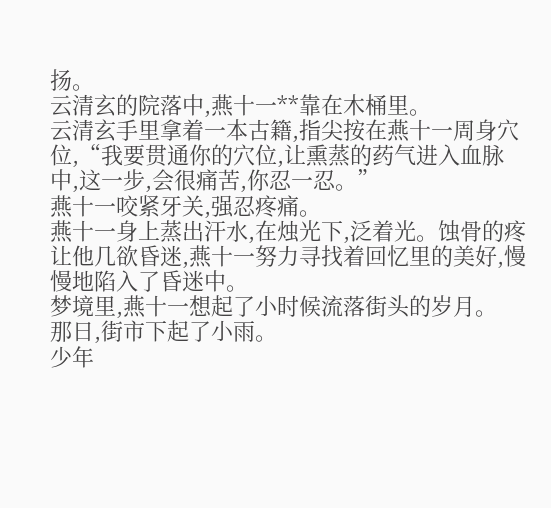扬。
云清玄的院落中,燕十一**靠在木桶里。
云清玄手里拿着一本古籍,指尖按在燕十一周身穴位,“我要贯通你的穴位,让熏蒸的药气进入血脉中,这一步,会很痛苦,你忍一忍。”
燕十一咬紧牙关,强忍疼痛。
燕十一身上蒸出汗水,在烛光下,泛着光。蚀骨的疼让他几欲昏迷,燕十一努力寻找着回忆里的美好,慢慢地陷入了昏迷中。
梦境里,燕十一想起了小时候流落街头的岁月。
那日,街市下起了小雨。
少年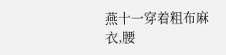燕十一穿着粗布麻衣,腰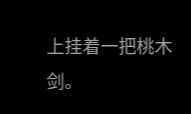上挂着一把桃木剑。